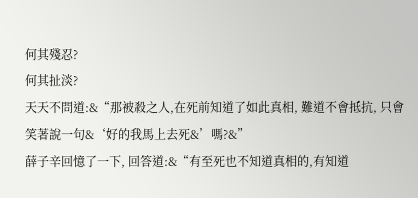何其殘忍?
何其扯淡?
天天不問道:&“那被殺之人,在死前知道了如此真相, 難道不會抵抗, 只會笑著說一句&‘好的我馬上去死&’嗎?&”
薛子辛回憶了一下, 回答道:&“有至死也不知道真相的,有知道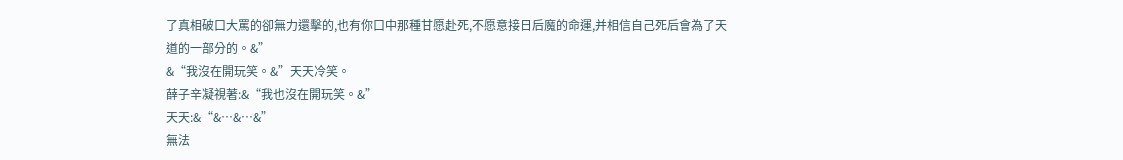了真相破口大罵的卻無力還擊的,也有你口中那種甘愿赴死,不愿意接日后魔的命運,并相信自己死后會為了天道的一部分的。&”
&“我沒在開玩笑。&”天天冷笑。
薛子辛凝視著:&“我也沒在開玩笑。&”
天天:&“&…&…&”
無法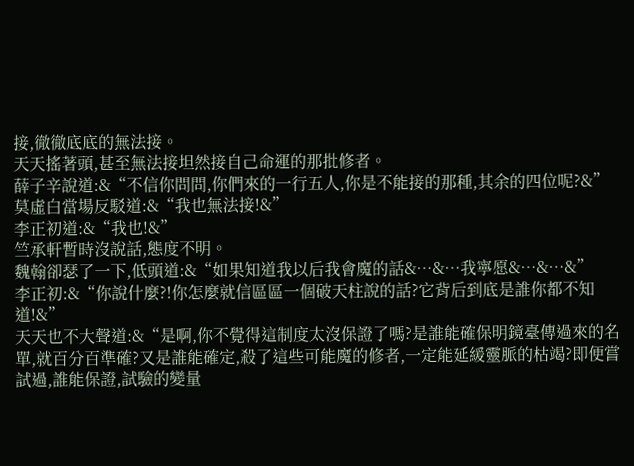接,徹徹底底的無法接。
天天搖著頭,甚至無法接坦然接自己命運的那批修者。
薛子辛說道:&“不信你問問,你們來的一行五人,你是不能接的那種,其余的四位呢?&”
莫虛白當場反駁道:&“我也無法接!&”
李正初道:&“我也!&”
竺承軒暫時沒說話,態度不明。
魏翰卻瑟了一下,低頭道:&“如果知道我以后我會魔的話&…&…我寧愿&…&…&”
李正初:&“你說什麼?!你怎麼就信區區一個破天柱說的話?它背后到底是誰你都不知道!&”
天天也不大聲道:&“是啊,你不覺得這制度太沒保證了嗎?是誰能確保明鏡臺傳過來的名單,就百分百準確?又是誰能確定,殺了這些可能魔的修者,一定能延緩靈脈的枯竭?即便嘗試過,誰能保證,試驗的變量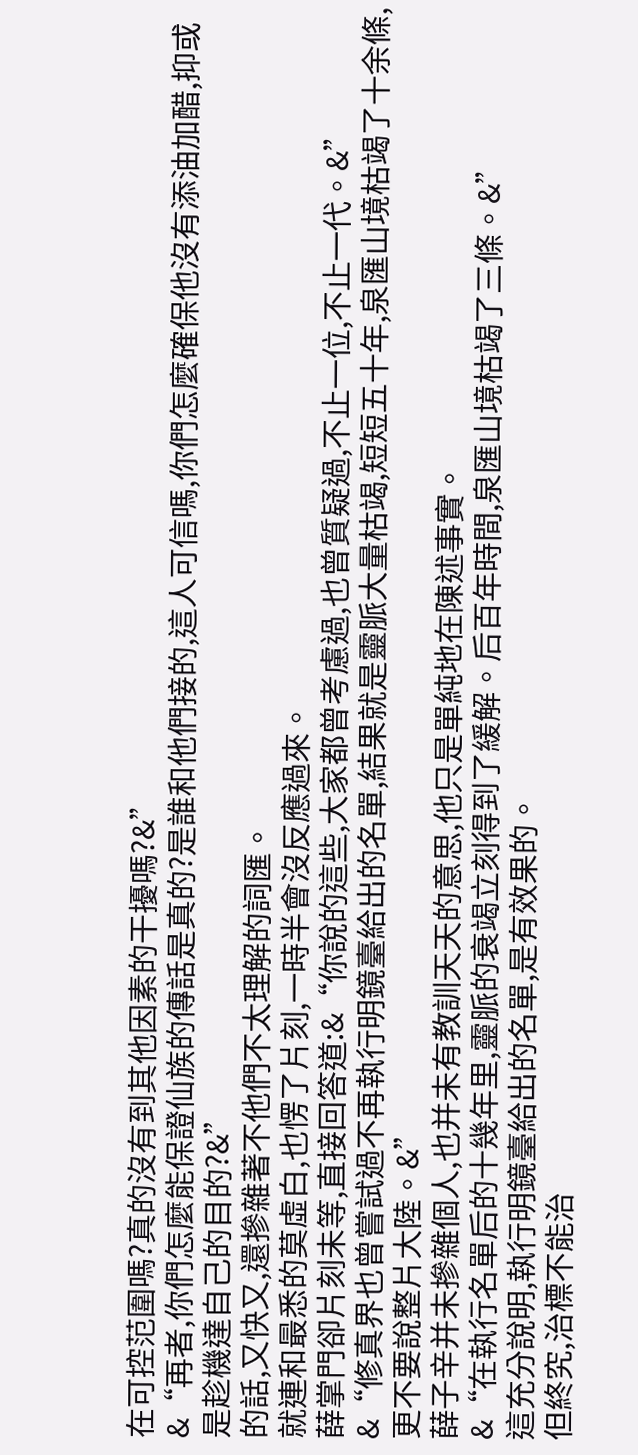在可控范圍嗎?真的沒有到其他因素的干擾嗎?&”
&“再者,你們怎麼能保證仙族的傳話是真的?是誰和他們接的,這人可信嗎,你們怎麼確保他沒有添油加醋,抑或是趁機達自己的目的?&”
的話,又快又,還摻雜著不他們不太理解的詞匯。
就連和最悉的莫虛白,也愣了片刻,一時半會沒反應過來。
薛掌門卻片刻未等,直接回答道:&“你說的這些,大家都曾考慮過,也曾質疑過,不止一位,不止一代。&”
&“修真界也曾嘗試過不再執行明鏡臺給出的名單,結果就是靈脈大量枯竭,短短五十年,泉匯山境枯竭了十余條,更不要說整片大陸。&”
薛子辛并未摻雜個人,也并未有教訓天天的意思,他只是單純地在陳述事實。
&“在執行名單后的十幾年里,靈脈的衰竭立刻得到了緩解。后百年時間,泉匯山境枯竭了三條。&”
這充分說明,執行明鏡臺給出的名單,是有效果的。
但終究,治標不能治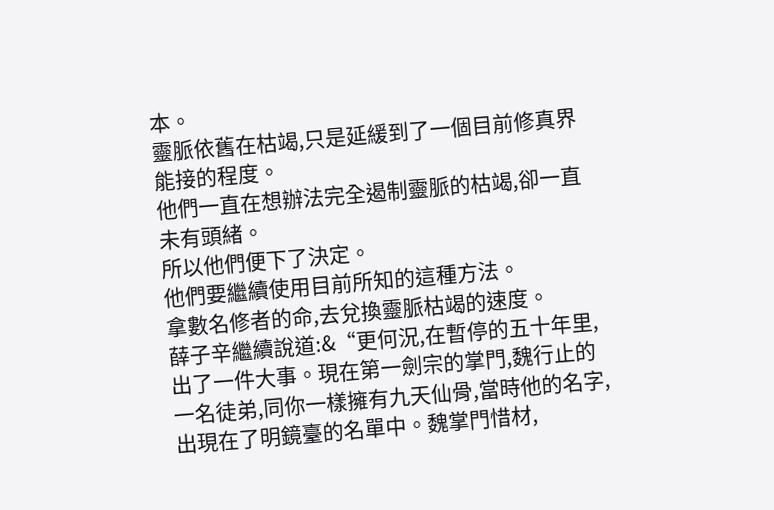本。
靈脈依舊在枯竭,只是延緩到了一個目前修真界能接的程度。
他們一直在想辦法完全遏制靈脈的枯竭,卻一直未有頭緒。
所以他們便下了決定。
他們要繼續使用目前所知的這種方法。
拿數名修者的命,去兌換靈脈枯竭的速度。
薛子辛繼續說道:&“更何況,在暫停的五十年里,出了一件大事。現在第一劍宗的掌門,魏行止的一名徒弟,同你一樣擁有九天仙骨,當時他的名字,出現在了明鏡臺的名單中。魏掌門惜材,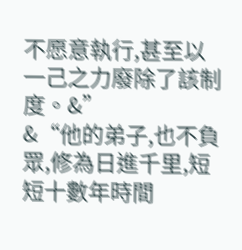不愿意執行,甚至以一己之力廢除了該制度。&”
&“他的弟子,也不負眾,修為日進千里,短短十數年時間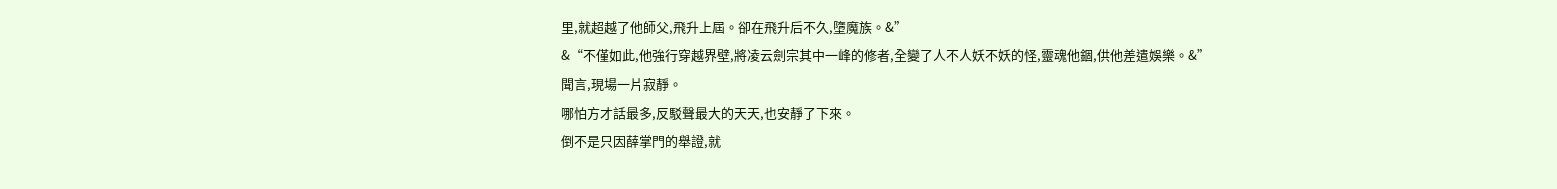里,就超越了他師父,飛升上屆。卻在飛升后不久,墮魔族。&”
&“不僅如此,他強行穿越界壁,將凌云劍宗其中一峰的修者,全變了人不人妖不妖的怪,靈魂他錮,供他差遣娛樂。&”
聞言,現場一片寂靜。
哪怕方才話最多,反駁聲最大的天天,也安靜了下來。
倒不是只因薛掌門的舉證,就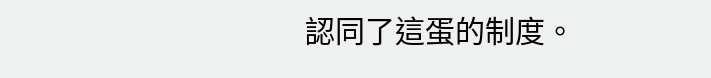認同了這蛋的制度。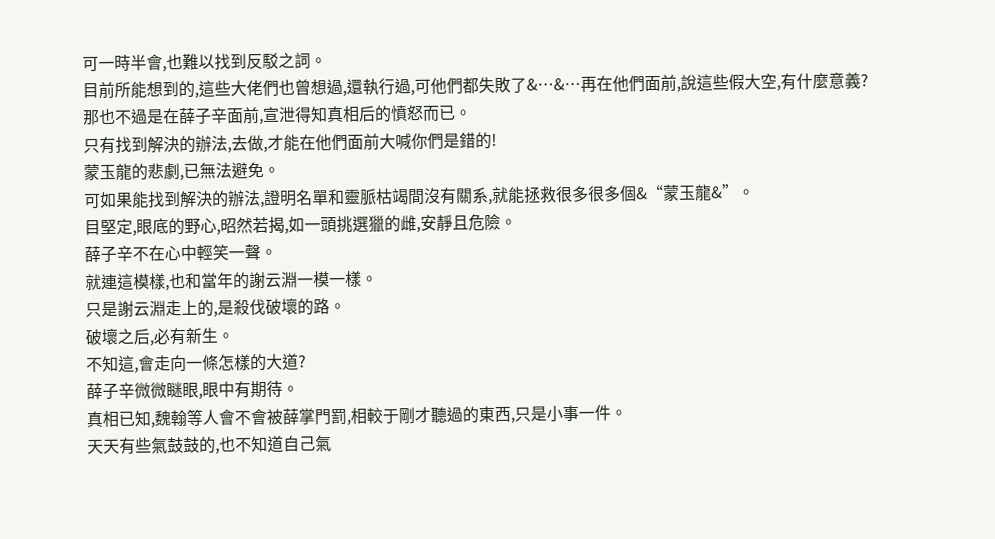可一時半會,也難以找到反駁之詞。
目前所能想到的,這些大佬們也曾想過,還執行過,可他們都失敗了&…&…再在他們面前,說這些假大空,有什麼意義?
那也不過是在薛子辛面前,宣泄得知真相后的憤怒而已。
只有找到解決的辦法,去做,才能在他們面前大喊你們是錯的!
蒙玉龍的悲劇,已無法避免。
可如果能找到解決的辦法,證明名單和靈脈枯竭間沒有關系,就能拯救很多很多個&“蒙玉龍&”。
目堅定,眼底的野心,昭然若揭,如一頭挑選獵的雌,安靜且危險。
薛子辛不在心中輕笑一聲。
就連這模樣,也和當年的謝云淵一模一樣。
只是謝云淵走上的,是殺伐破壞的路。
破壞之后,必有新生。
不知這,會走向一條怎樣的大道?
薛子辛微微瞇眼,眼中有期待。
真相已知,魏翰等人會不會被薛掌門罰,相較于剛才聽過的東西,只是小事一件。
天天有些氣鼓鼓的,也不知道自己氣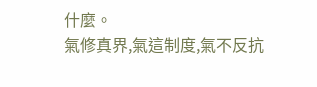什麼。
氣修真界,氣這制度,氣不反抗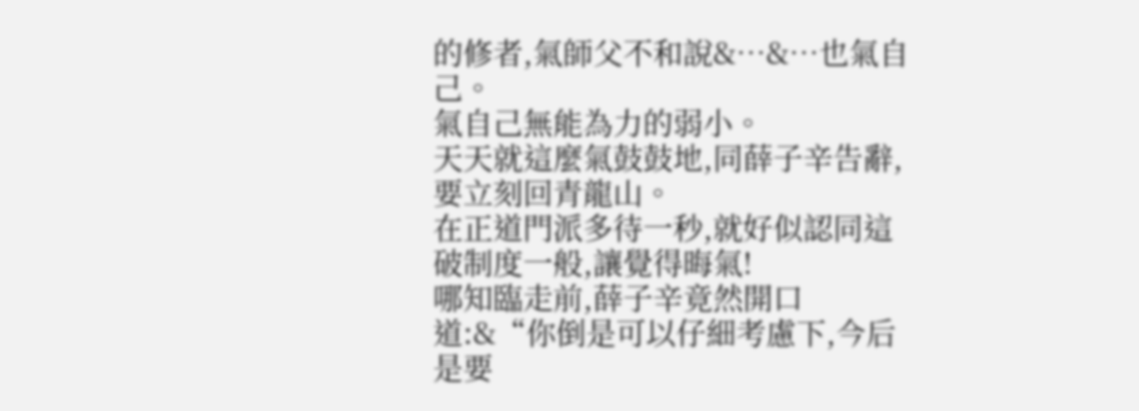的修者,氣師父不和說&…&…也氣自己。
氣自己無能為力的弱小。
天天就這麼氣鼓鼓地,同薛子辛告辭,要立刻回青龍山。
在正道門派多待一秒,就好似認同這破制度一般,讓覺得晦氣!
哪知臨走前,薛子辛竟然開口道:&“你倒是可以仔細考慮下,今后是要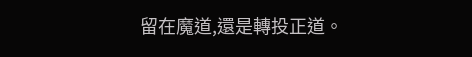留在魔道,還是轉投正道。